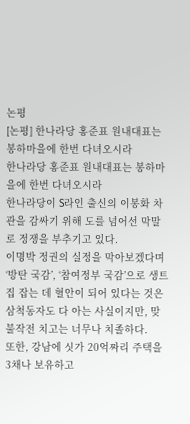논평
[논평] 한나라당 홍준표 원내대표는 봉하마을에 한번 다녀오시라
한나라당 홍준표 원내대표는 봉하마을에 한번 다녀오시라
한나라당이 S라인 출신의 이봉화 차관을 감싸기 위해 도를 넘어선 막말로 정쟁을 부추기고 있다.
이명박 정권의 실정을 막아보겠다며 ‘방탄 국감’, ‘참여정부 국감’으로 생트집 잡는 데 혈안이 되어 있다는 것은 삼척동자도 다 아는 사실이지만, 맞불작전 치고는 너무나 치졸하다.
또한, 강남에 싯가 20억짜리 주택을 3채나 보유하고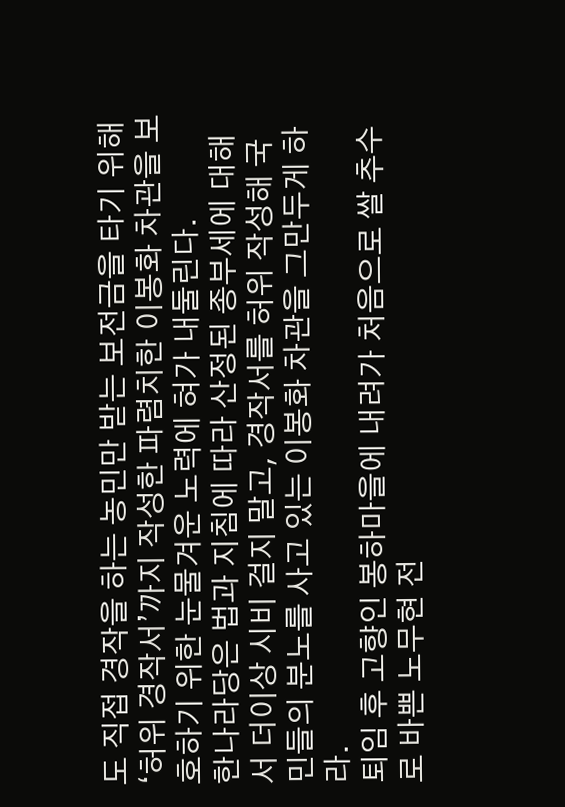도 직접 경작을 하는 농민만 받는 보전금을 타기 위해 ‘허위 경작서’까지 작성한 파렴치한 이봉화 차관을 보호하기 위한 눈물겨운 노력에 혀가 내둘린다.
한나라당은 법과 지침에 따라 산정된 종부세에 대해서 더이상 시비 걸지 말고, 경작서를 허위 작성해 국민들의 분노를 사고 있는 이봉화 차관을 그만두게 하라.
퇴임 후 고향인 봉하마을에 내려가 처음으로 쌀 추수로 바쁜 노무현 전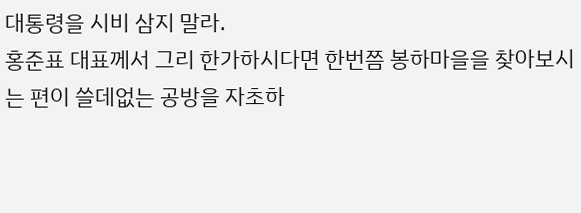대통령을 시비 삼지 말라.
홍준표 대표께서 그리 한가하시다면 한번쯤 봉하마을을 찾아보시는 편이 쓸데없는 공방을 자초하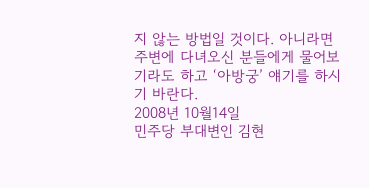지 않는 방법일 것이다. 아니라면 주변에 다녀오신 분들에게 물어보기라도 하고 ‘아방궁’ 얘기를 하시기 바란다.
2008년 10월14일
민주당 부대변인 김현